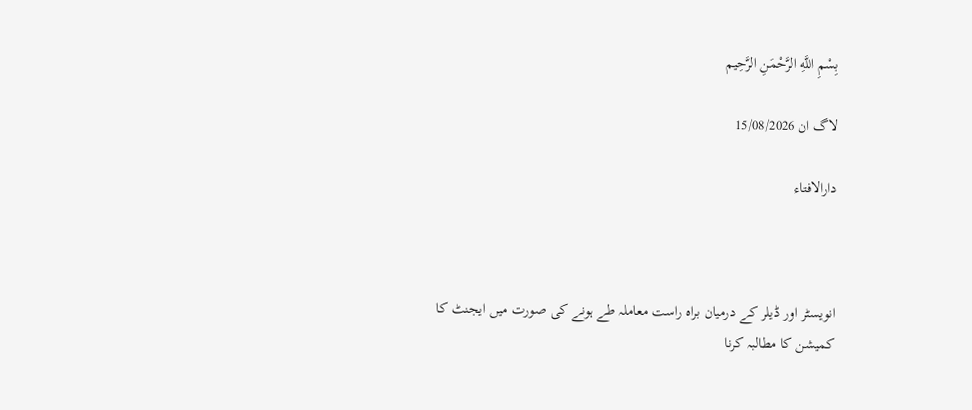بِسْمِ اللَّهِ الرَّحْمَنِ الرَّحِيم

لاگ ان 15/08/2026

دارالافتاء



انویسٹر اور ڈیلر کے درمیان براہ راست معاملہ طے ہونے کی صورت میں ایجنٹ کا کمیشن کا مطالبہ کرنا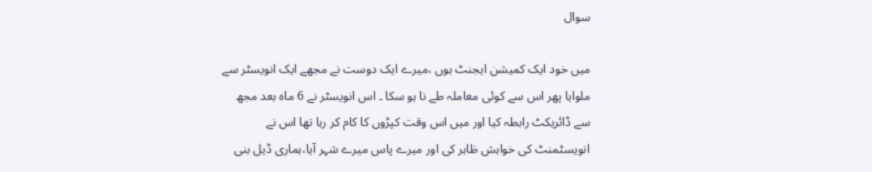سوال

میں خود ایک کمیشن ایجنٹ ہوں ،میرے ایک دوست نے مجھے ایک انویسٹر سے ملوایا پھر اس سے کوئی معاملہ طے نا ہو سکا ۔ اس انویسٹر نے 6 ماہ بعد مجھ سے ڈائریکٹ رابطہ کیا اور میں اس وقت کپڑوں کا کام کر رہا تھا اس نے انویسٹمنٹ کی خواہش ظاہر کی اور میرے پاس میرے شہر آیا،ہماری ڈیل بنی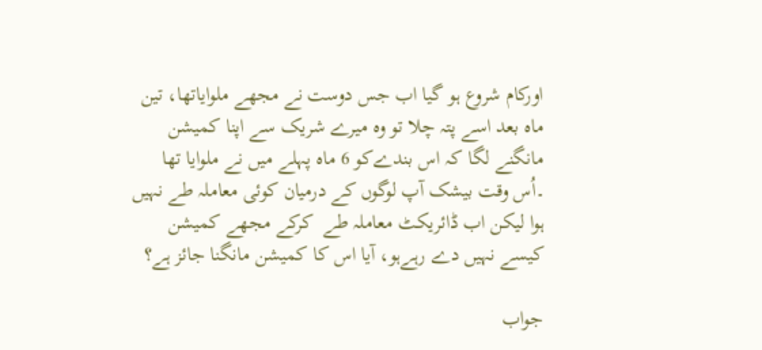اورکام شروع ہو گیا اب جس دوست نے مجھے ملوایاتھا، تین ماہ بعد اسے پتہ چلا تو وہ میرے شریک سے اپنا کمیشن مانگنے لگا کہ اس بندےکو 6 ماہ پہلے میں نے ملوایا تھا ۔اُس وقت بیشک آپ لوگوں کے درمیان کوئی معاملہ طے نہیں ہوا لیکن اب ڈائریکٹ معاملہ طے  کرکے مجھے کمیشن کیسے نہیں دے رہےہو، آیا اس کا کمیشن مانگنا جائز ہے؟

جواب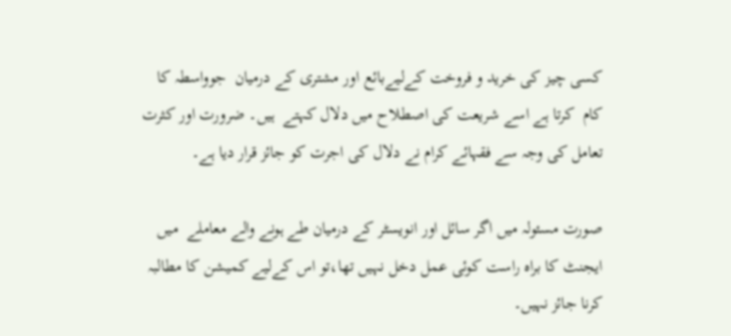کسی چیز کی خرید و فروخت کےلیےبائع اور مشتری کے درمیان  جوواسطہ کا کام  کرتا ہے اسے شریعت کی اصطلاح میں دلال کہتے  ہیں۔ ضرورت اور کثرت تعامل کی وجہ سے فقہائے کرام نے دلال کی اجرت کو جائز قرار دیا ہے۔

صورت مسئولہ میں اگر سائل اور انویسٹر کے درمیان طے ہونے والے معاملے  میں ایجنٹ کا براہ راست کوئی عمل دخل نہیں تھا،تو اس کےلیے کمیشن کا مطالبہ کرنا جائز نہیں۔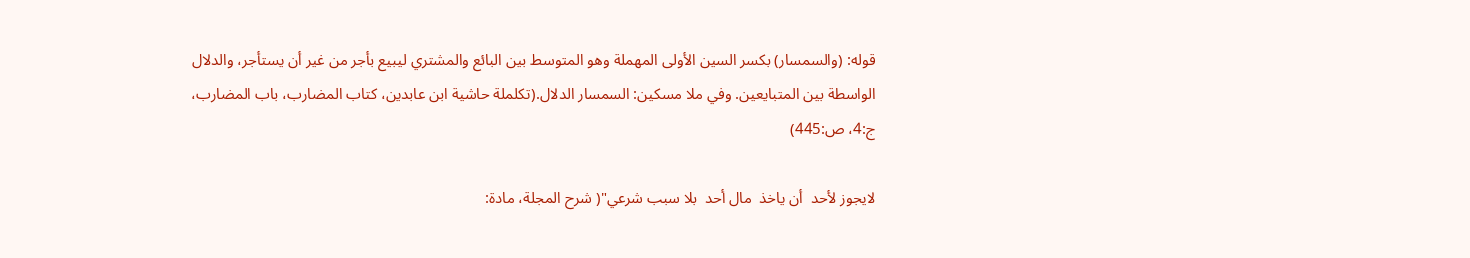قوله: (والسمسار) بكسر السين الأولى المهملة وهو المتوسط بين البائع والمشتري ليبيع بأجر من غير أن يستأجر، والدلال الواسطة بين المتبايعين. وفي ملا مسكين: السمسار ‌الدلال.(تكلملة حاشية ابن عابدين، كتاب المضارب، باب المضارب، ج:4، ص:445)

لايجوز لأحد  أن ياخذ  مال أحد  بلا سبب شرعي"( شرح المجلة، مادۃ: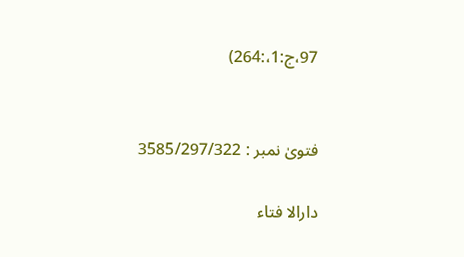97،ج:1،:264)


فتویٰ نمبر : 3585/297/322

دارالا فتاء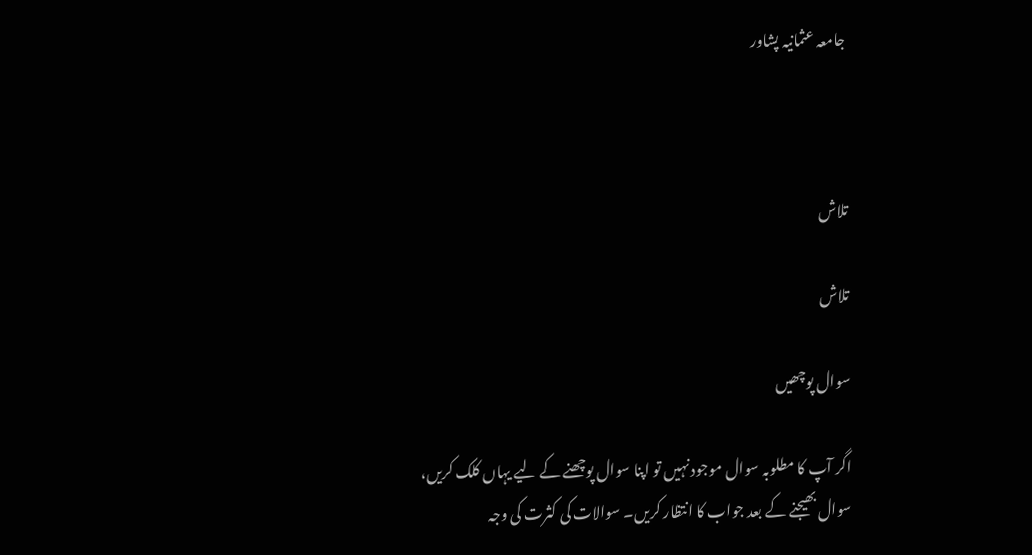جامعہ عثمانیہ پشاور



تلاش

تلاش

سوال پوچھیں

اگر آپ کا مطلوبہ سوال موجود نہیں تو اپنا سوال پوچھنے کے لیے یہاں کلک کریں، سوال بھیجنے کے بعد جواب کا انتظار کریں۔ سوالات کی کثرت کی وجہ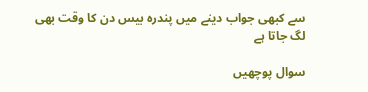سے کبھی جواب دینے میں پندرہ بیس دن کا وقت بھی لگ جاتا ہے

سوال پوچھیں